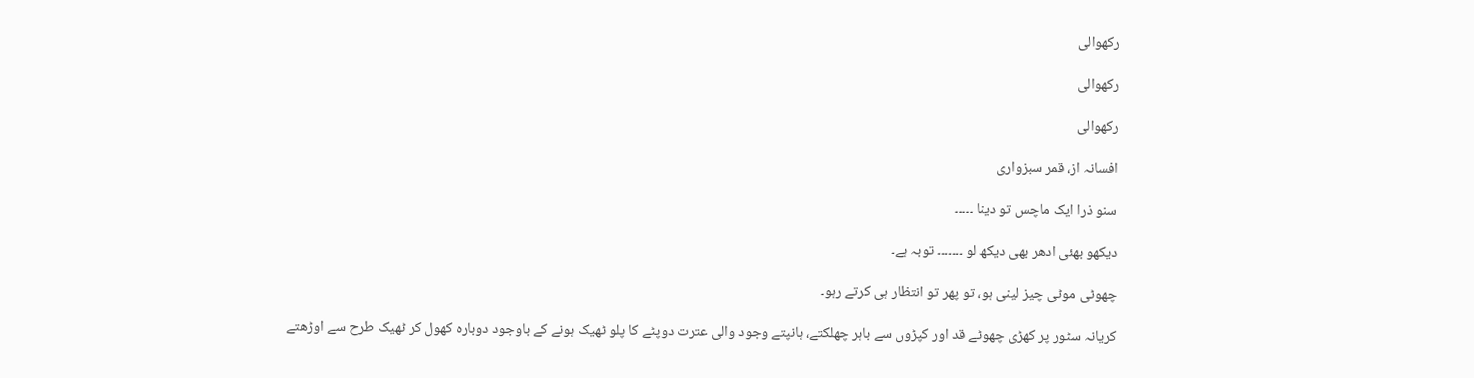رکھوالی

رکھوالی

رکھوالی

افسانہ از، قمر سبزواری

سنو ذرا ایک ماچس تو دینا ۔۔۔۔۔

دیکھو بھئی ادھر بھی دیکھ لو ۔۔۔۔۔۔۔ توبہ ہے۔

چھوٹی موٹی چیز لینی ہو، تو پھر تو انتظار ہی کرتے رہو۔

کریانہ سٹور پر کھڑی چھوٹے قد اور کپڑوں سے باہر چھلکتے، ہانپتے وجود والی عترت دوپٹے کا پلو ٹھیک ہونے کے باوجود دوبارہ کھول کر ٹھیک طرح سے اوڑھتے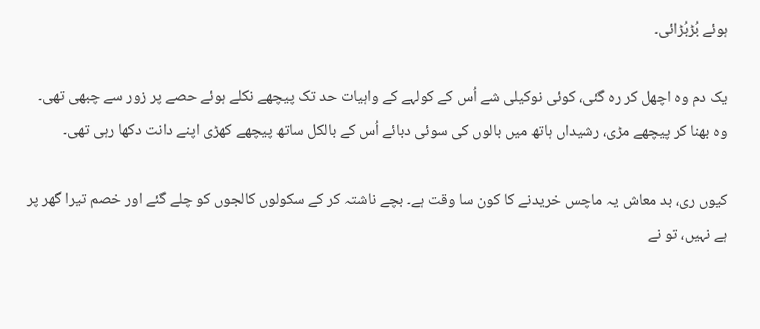ہوئے بُڑبُڑائی۔

یک دم وہ اچھل کر رہ گئی، کوئی نوکیلی شے اُس کے کولہے کے واہیات حد تک پیچھے نکلے ہوئے حصے پر زور سے چبھی تھی۔ وہ بھنا کر پیچھے مڑی، رشیداں ہاتھ میں بالوں کی سوئی دبائے اُس کے بالکل ساتھ پیچھے کھڑی اپنے دانت دکھا رہی تھی۔

کیوں ری، بد معاش یہ ماچس خریدنے کا کون سا وقت ہے۔ بچے ناشتہ کر کے سکولوں کالجوں کو چلے گئے اور خصم تیرا گھر پر ہے نہیں، تو نے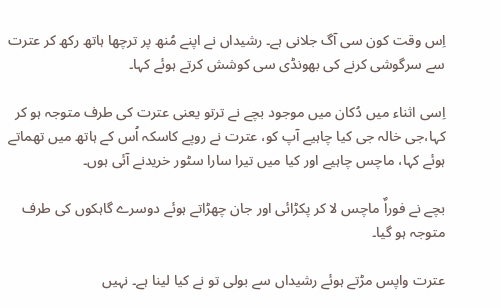اِس وقت کون سی آگ جلانی ہے۔ رشیداں نے اپنے مُنھ پر ترچھا ہاتھ رکھ کر عترت سے سرگوشی کرنے کی بھونڈی سی کوشش کرتے ہوئے کہا۔

اِسی اثناء میں دُکان میں موجود بچے نے ترتو یعنی عترت کی طرف متوجہ ہو کر کہا،جی خالہ جی کیا چاہیے آپ کو، عترت نے روپے کاسکہ اُس کے ہاتھ میں تھماتے ہوئے کہا، ماچس چاہیے اور کیا میں تیرا سارا سٹور خریدنے آئی ہوں۔

بچے نے فوراٌ ماچس لا کر پکڑائی اور جان چھڑاتے ہوئے دوسرے گاہکوں کی طرف متوجہ ہو گیا۔

عترت واپس مڑتے ہوئے رشیداں سے بولی تو نے کیا لینا ہے۔ نہیں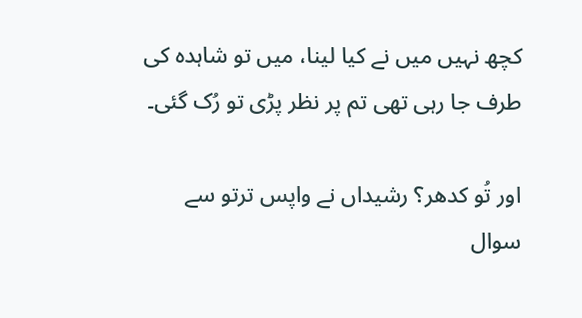کچھ نہیں میں نے کیا لینا، میں تو شاہدہ کی طرف جا رہی تھی تم پر نظر پڑی تو رُک گئی۔

اور تُو کدھر؟ رشیداں نے واپس ترتو سے سوال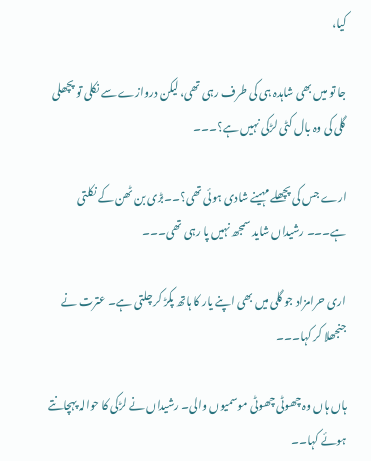کیا،

جا تو میں بھی شاہدہ ہی کی طرف رہی تھی، لیکن دروازے سے نکلی تو پچھلی گلی کی وہ بال کٹی لڑکی نہیں ہے؟۔۔۔

ارے جس کی پچھلے مہینے شادی ہوئی تھی؟۔۔بڑی بن ٹھن کے نکلتی ہے۔۔۔ رشیداں شاید سمجھ نہیں پا رہی تھی۔۔۔

اری حرامزاد جو گلی میں بھی اپنے یار کا ہاتھ پکڑ کر چلتی ہے۔ عترت نے جنجھلا کر کہا۔۔۔

ہاں ہاں وہ چھوٹی چھوٹی موسمیوں والی۔ رشیداں نے لڑکی کا حوالہ پہچانتے ہوئے کہا۔۔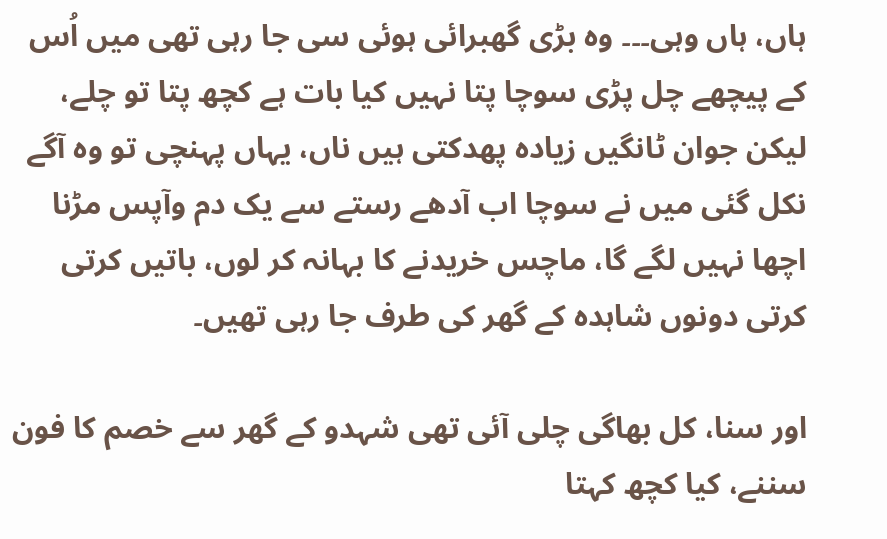ہاں، ہاں وہی۔۔۔ وہ بڑی گھبرائی ہوئی سی جا رہی تھی میں اُس کے پیچھے چل پڑی سوچا پتا نہیں کیا بات ہے کچھ پتا تو چلے، لیکن جوان ٹانگیں زیادہ پھدکتی ہیں ناں، یہاں پہنچی تو وہ آگے نکل گئی میں نے سوچا اب آدھے رستے سے یک دم وآپس مڑنا اچھا نہیں لگے گا، ماچس خریدنے کا بہانہ کر لوں، باتیں کرتی کرتی دونوں شاہدہ کے گھر کی طرف جا رہی تھیں۔

اور سنا، کل بھاگی چلی آئی تھی شہدو کے گھر سے خصم کا فون سننے، کیا کچھ کہتا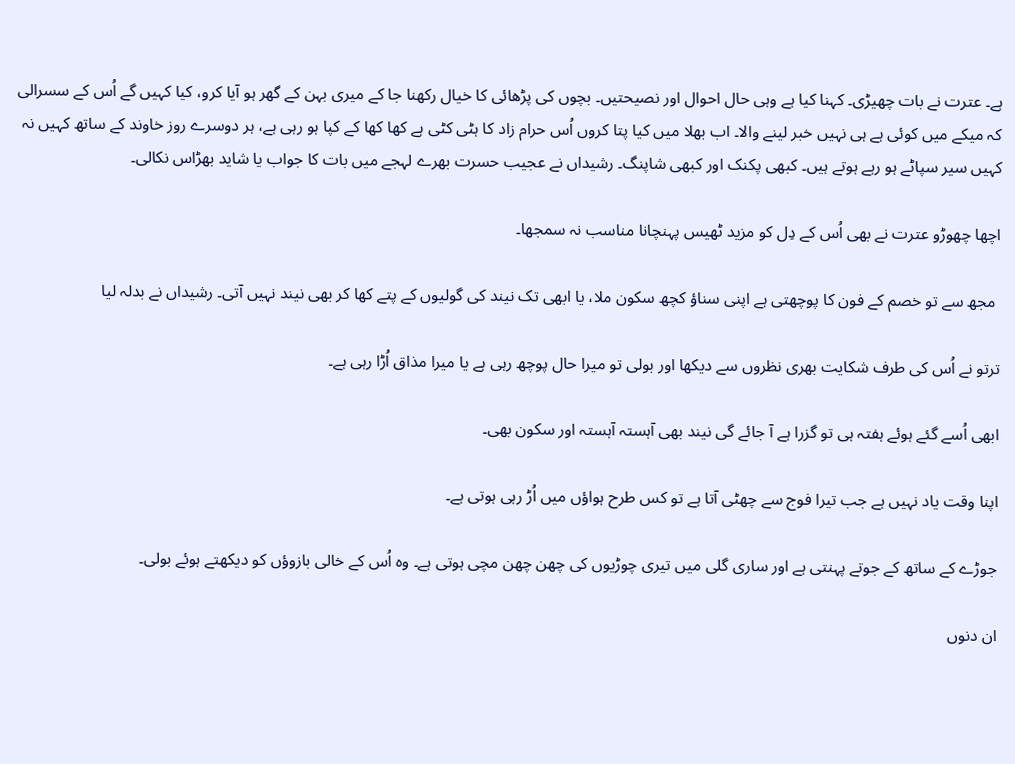ہے۔ عترت نے بات چھیڑی۔ کہنا کیا ہے وہی حال احوال اور نصیحتیں۔ بچوں کی پڑھائی کا خیال رکھنا جا کے میری بہن کے گھر ہو آیا کرو، کیا کہیں گے اُس کے سسرالی کہ میکے میں کوئی ہے ہی نہیں خبر لینے والا۔ اب بھلا میں کیا پتا کروں اُس حرام زاد کا ہٹی کٹی ہے کھا کھا کے کپا ہو رہی ہے، ہر دوسرے روز خاوند کے ساتھ کہیں نہ کہیں سیر سپاٹے ہو رہے ہوتے ہیں۔ کبھی پکنک اور کبھی شاپنگ۔ رشیداں نے عجیب حسرت بھرے لہجے میں بات کا جواب یا شاید بھڑاس نکالی۔

اچھا چھوڑو عترت نے بھی اُس کے دِل کو مزید ٹھیس پہنچانا مناسب نہ سمجھا۔

 مجھ سے تو خصم کے فون کا پوچھتی ہے اپنی سناؤ کچھ سکون ملا، یا ابھی تک نیند کی گولیوں کے پتے کھا کر بھی نیند نہیں آتی۔ رشیداں نے بدلہ لیا

ترتو نے اُس کی طرف شکایت بھری نظروں سے دیکھا اور بولی تو میرا حال پوچھ رہی ہے یا میرا مذاق اُڑا رہی ہے۔

ابھی اُسے گئے ہوئے ہفتہ ہی تو گزرا ہے آ جائے گی نیند بھی آہستہ آہستہ اور سکون بھی۔

اپنا وقت یاد نہیں ہے جب تیرا فوج سے چھٹی آتا ہے تو کس طرح ہواؤں میں اُڑ رہی ہوتی ہے۔

جوڑے کے ساتھ کے جوتے پہنتی ہے اور ساری گلی میں تیری چوڑیوں کی چھن چھن مچی ہوتی ہے۔ وہ اُس کے خالی بازوؤں کو دیکھتے ہوئے بولی۔

ان دنوں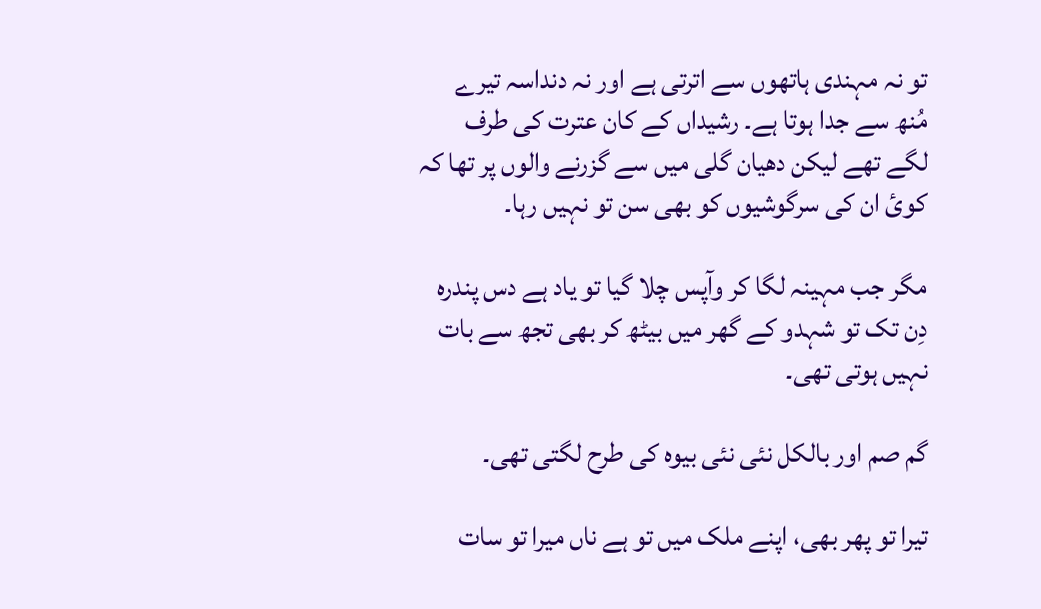تو نہ مہندی ہاتھوں سے اترتی ہے اور نہ دنداسہ تیرے مُنھ سے جدا ہوتا ہے۔ رشیداں کے کان عترت کی طرف لگے تھے لیکن دھیان گلی میں سے گزرنے والوں پر تھا کہ کوئ ان کی سرگوشیوں کو بھی سن تو نہیں رہا۔

مگر جب مہینہ لگا کر وآپس چلا گیا تو یاد ہے دس پندرہ دِن تک تو شہدو کے گھر میں بیٹھ کر بھی تجھ سے بات نہیں ہوتی تھی۔

گم صم اور بالکل نئی نئی بیوہ کی طرح لگتی تھی۔

تیرا تو پھر بھی، اپنے ملک میں تو ہے ناں میرا تو سات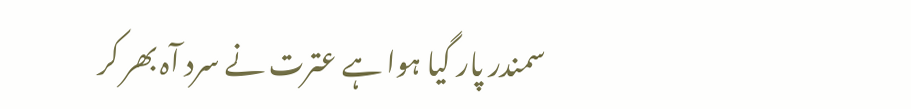سمندر پار گیا ہوا ہے عترت نے سرد آہ بھر کر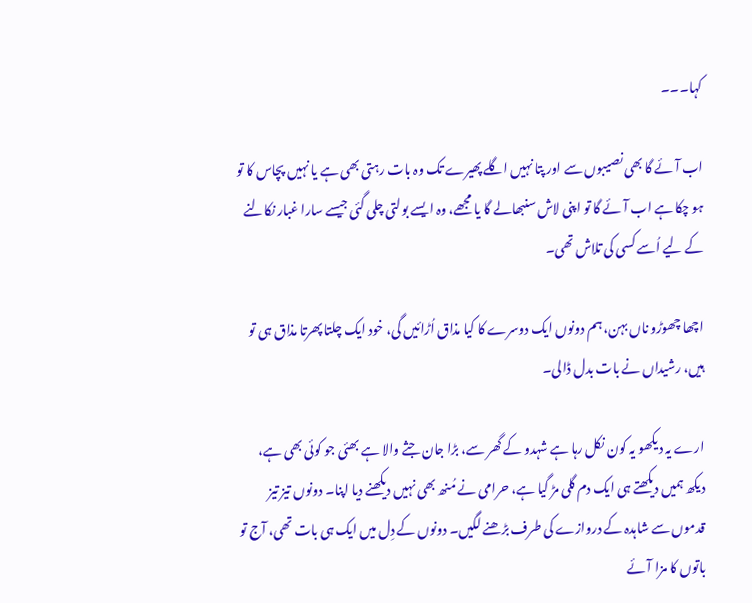کہا۔۔۔

اب آئے گا بھی نصیبوں سے اور پتا نہیں اگلے پھیرے تک وہ بات رہتی بھی ہے یا نہیں پچاس کا تو ہو چکا ہے اب آئے گا تو اپنی لاش سنبھالے گا یا مجھے، وہ ایسے بولتی چلی گئی جیسے سارا غبار نکالنے کے لیے اُسے کسی کی تلاش تھی۔

اچھا چھوڑو ناں بہن، ہم دونوں ایک دوسرے کا کیا مذاق اُڑائیں گی، خود ایک چلتا پھرتا مذاق ہی تو ہیں، رشیداں نے بات بدل ڈالی۔

ارے یہ دیکھو یہ کون نکل رہا ہے شہدو کے گھر سے، بڑا جان جثے والا ہے بھئی جو کوئی بھی ہے، دیکھ ہمیں دیکھتے ہی ایک دم گلی مڑ گیا ہے، حرامی نے مُنھ بھی نہیں دیکھنے دیا اپنا۔ دونوں تیز تیز قدموں سے شاہدہ کے دروازے کی طرف بڑھنے لگیں۔ دونوں کے دِل میں ایک ہی بات تھی، آج تو باتوں کا مزا آئے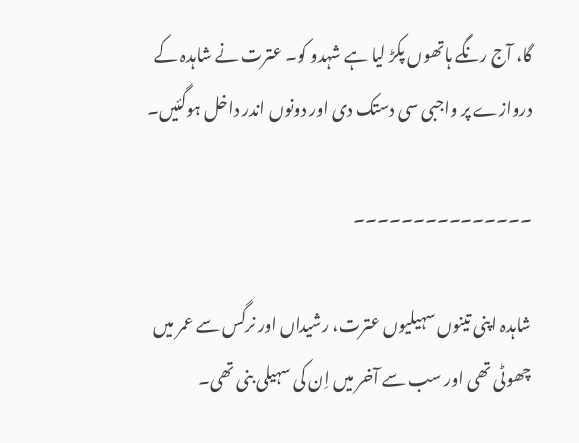گا، آج رنگے ہاتھوں پکڑ لیا ہے شہدو کو۔ عترت نے شاہدہ کے دروازے پر واجبی سی دستک دی اور دونوں اندر داخل ہوگئیں۔

۔۔۔۔۔۔۔۔۔۔۔۔۔۔۔

شاہدہ اپنی تینوں سہیلیوں عترت، رشیداں اور نرگس سے عمر میں چھوٹی تھی اور سب سے آخر میں اِن کی سہیلی بنی تھی۔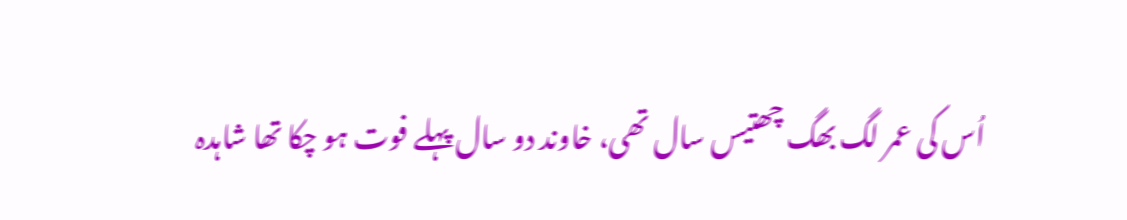اُس کی عمر لگ بھگ چھتیس سال تھی، خاوند دو سال پہلے فوت ہو چکا تھا شاہدہ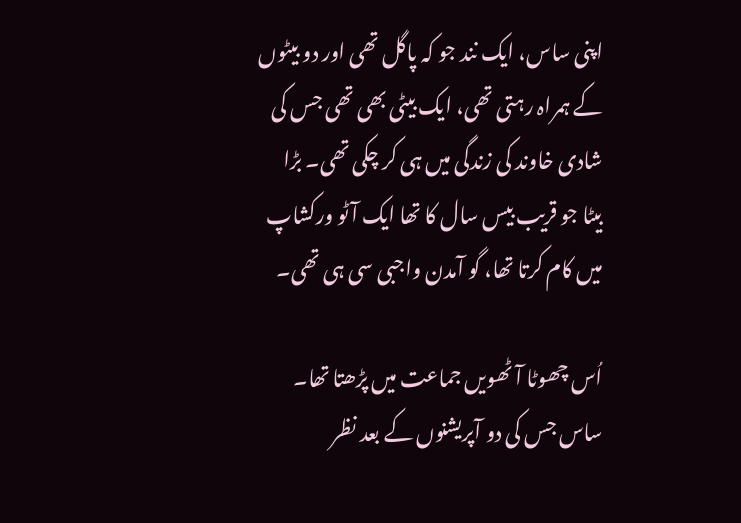اپنی ساس، ایک نند جو کہ پاگل تھی اور دو بیٹوں کے ہمراہ رہتی تھی، ایک بیٹی بھی تھی جس کی شادی خاوند کی زندگی میں ہی کر چکی تھی۔ بڑا بیٹا جو قریب بیس سال کا تھا ایک آٹو ورکشاپ میں کام کرتا تھا، گو آمدن واجبی سی ہی تھی۔

اُس چھوٹا آٹھویں جماعت میں پڑھتا تھا۔ ساس جس کی دو آپریشنوں کے بعد نظر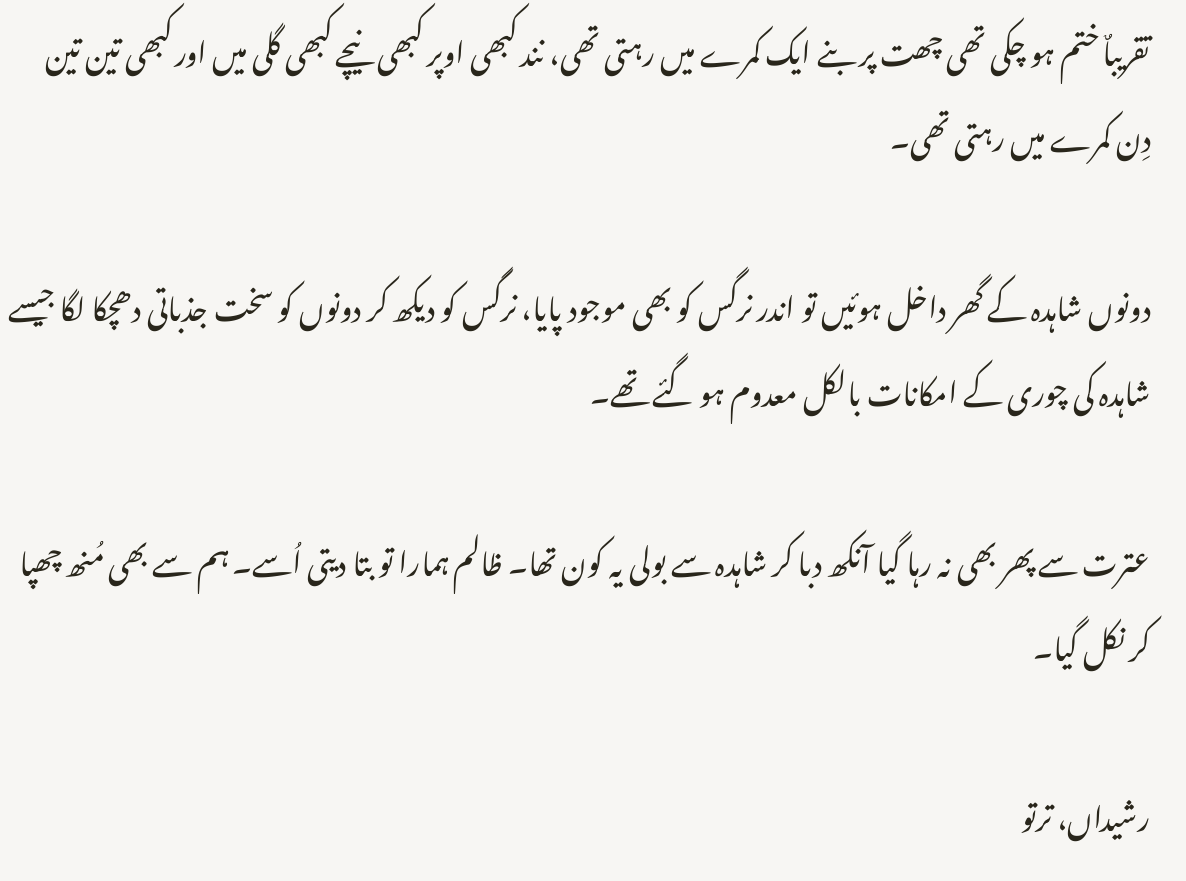تقریباٌ ختم ہو چکی تھی چھت پر بنے ایک کمرے میں رہتی تھی، نند کبھی اوپر کبھی نیچے کبھی گلی میں اور کبھی تین تین دِن کمرے میں رہتی تھی۔

دونوں شاہدہ کے گھر داخل ہوئیں تو اندر نرگس کو بھی موجود پایا، نرگس کو دیکھ کر دونوں کو سخت جذباتی دھچکا لگا جیسے شاہدہ کی چوری کے امکانات بالکل معدوم ہو گئے تھے۔

عترت سے پھر بھی نہ رہا گیا آنکھ دبا کر شاہدہ سے بولی یہ کون تھا۔ ظالم ہمارا تو بتا دیتی اُسے۔ ہم سے بھی مُنھ چھپا کر نکل گیا۔

رشیداں، ترتو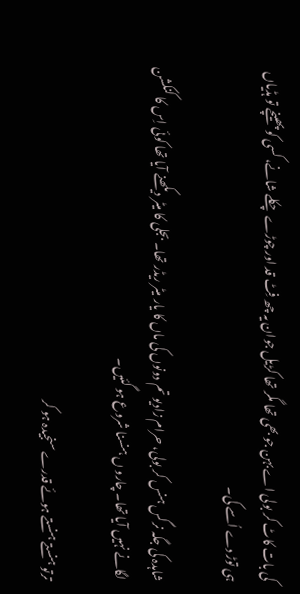کی بات کاٹ کر بولی اے بہن جو بھی تھا مگر تھا کڑیل جوان یہ چھ فِٹ قد اور چوڑے چکلے شانے، کسی کو پھینچے تو ہڈیاں ہی توڑ دے اُسے کی۔

شاہدہ کی جگہ نرگس ہنس کر بولی، حرام زادیو تم دونوں کی ماں کا یار میٹر ریڈر تھا۔ بجلی کا میٹر دیکھنے آیا تھا کوئی اِس کا کنکشن لگانے نہیں آیا تھا۔ چارو ں ہنسنا شروع ہو گئیں۔

ترتو ہنستے ہنستے ہوئے قدرے سنجیدہ ہو کر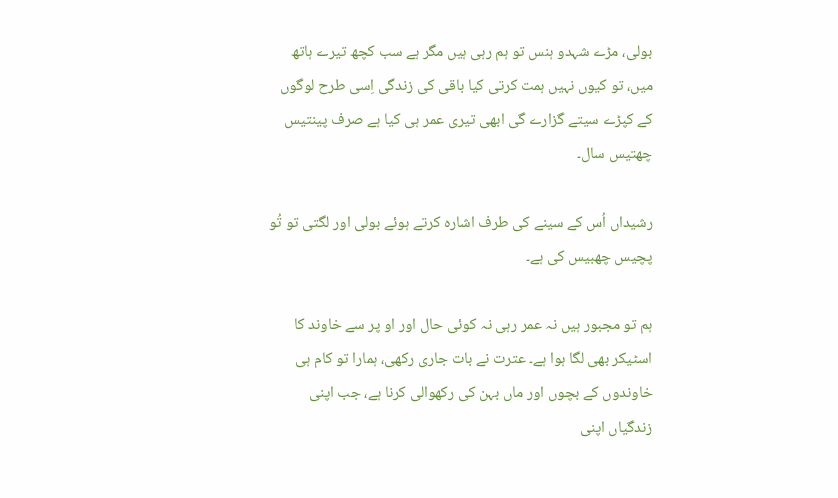بولی، مڑے شہدو ہنس تو ہم رہی ہیں مگر ہے سب کچھ تیرے ہاتھ میں، تو کیوں نہیں ہمت کرتی کیا باقی کی زندگی اِسی طرح لوگوں کے کپڑے سیتے گزارے گی ابھی تیری عمر ہی کیا ہے صرف پینتیس چھتیس سال۔

رشیداں اُس کے سینے کی طرف اشارہ کرتے ہوئے بولی اور لگتی تو تُو پچیس چھبیس کی ہے۔

ہم تو مجبور ہیں نہ عمر رہی نہ کوئی حال اور او پر سے خاوند کا اسٹیکر بھی لگا ہوا ہے۔ عترت نے بات جاری رکھی، ہمارا تو کام ہی خاوندوں کے بچوں اور ماں بہن کی رکھوالی کرنا ہے، جب اپنی زندگیاں اپنی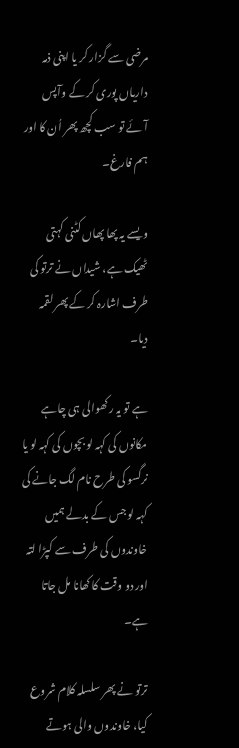مرضی سے گزار کر یا اپنی ذمہ داریاں پوری کر کے وآپس آئے تو سب کچھ پھر اُن کا اور ہم فارغ۔

ویسے یہ پھا پھاں کٹنی کہتی ٹھیک ہے، شیداں نے ترتو کی طرف اشارہ کر کے پھر لقمہ دیا۔

ہے تو یہ رکھوالی ہی چاہے مکانوں کی کہہ لو بچوں کی کہہ لو یا نرگسو کی طرح نام لگ جانے کی کہہ لو جس کے بدلے ہمیں خاوندوں کی طرف سے کپڑا لتہ اور دو وقت کا کھانا مل جاتا ہے۔

ترتو نے پھر سلسلہ کلام شروع کیا، خاوندوں والی ہوتے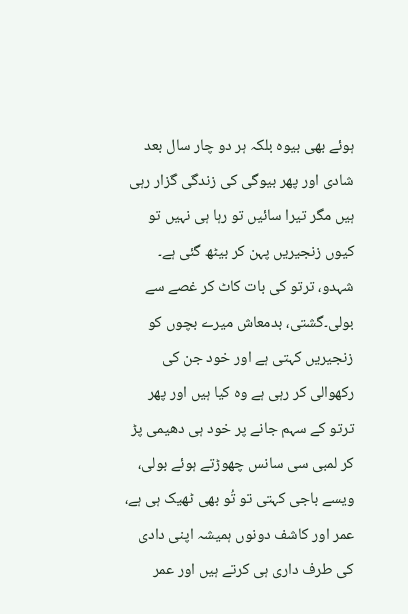ہوئے بھی بیوہ بلکہ ہر دو چار سال بعد شادی اور پھر بیوگی کی زندگی گزار رہی ہیں مگر تیرا سائیں تو رہا ہی نہیں تو کیوں زنجیریں پہن کر بیٹھ گئی ہے۔ شہدو، ترتو کی بات کاٹ کر غصے سے بولی۔گشتی، بدمعاش میرے بچوں کو زنجیریں کہتی ہے اور خود جن کی رکھوالی کر رہی ہے وہ کیا ہیں اور پھر ترتو کے سہم جانے پر خود ہی دھیمی پڑ کر لمبی سی سانس چھوڑتے ہوئے بولی، ویسے باجی کہتی تو تُو بھی ٹھیک ہی ہے، عمر اور کاشف دونوں ہمیشہ اپنی دادی کی طرف داری ہی کرتے ہیں اور عمر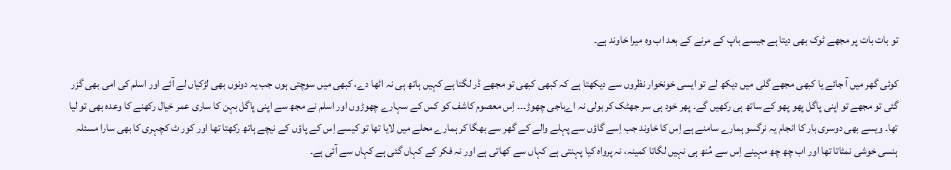تو بات بات پر مجھے ٹوک بھی دیتا ہے جیسے باپ کے مرنے کے بعد اب وہ میرا خاوند ہے۔

کوئی گھر میں آ جائے یا کبھی مجھے گلی میں دیکھ لے تو ایسی خونخوار نظروں سے دیکھتا ہے کہ کبھی کبھی تو مجھے ڈر لگتا ہے کہیں ہاتھ ہی نہ اٹھا دے، کبھی میں سوچتی ہوں جب یہ دونوں بھی لڑکیاں لے آئے اور اسلم کی امی بھی گزر گئی تو مجھے تو اپنی پاگل پھو پھو کے ساتھ ہی رکھیں گے۔ پھر خود ہی سر جھٹک کر بولی نہ اےباجی چھوڑ۔۔۔ اِس معصوم کاشف کو کس کے سہارے چھوڑوں اور اسلم نے مجھ سے اپنی پاگل بہن کا ساری عمر خیال رکھنے کا وعدہ بھی تو لیا تھا۔ ویسے بھی دوسری بار کا انجام یہ نرگسو ہمارے سامنے ہے اِس کا خاوند جب اِسے گاؤں سے پہلے والے کے گھر سے بھگا کر ہمارے محلے میں لایا تھا تو کیسے اِس کے پاؤں کے نیچے ہاتھ رکھتا تھا اور کور ٹ کچہری کا بھی سارا مسئلہ ہنسی خوشی نمٹاتا تھا اور اب چھ چھ مہینے اِس سے مُنھ ہی نہیں لگاتا کمینہ، نہ پرواہ کیا پہنتی ہے کہاں سے کھاتی ہے اور نہ فکر کے کہاں گئی ہے کہاں سے آئی ہے۔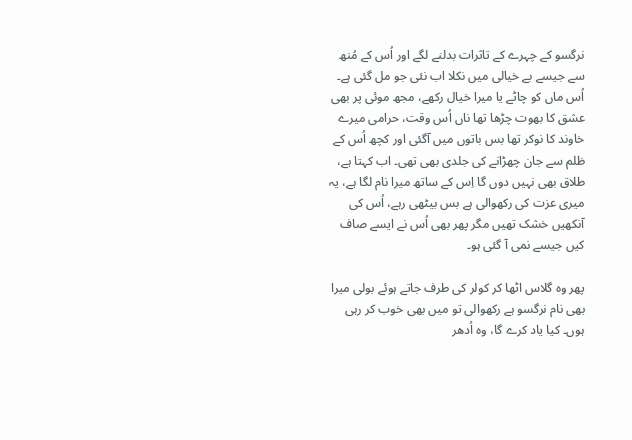نرگسو کے چہرے کے تاثرات بدلنے لگے اور اُس کے مُنھ سے جیسے بے خیالی میں نکلا اب نئی جو مل گئی ہے۔ اُس ماں کو چاٹے یا میرا خیال رکھے، مجھ موئی پر بھی عشق کا بھوت چڑھا تھا ناں اُس وقت، حرامی میرے خاوند کا نوکر تھا بس باتوں میں آگئی اور کچھ اُس کے ظلم سے جان چھڑانے کی جلدی بھی تھی۔ اب کہتا ہے، طلاق بھی نہیں دوں گا اِس کے ساتھ میرا نام لگا ہے، یہ میری عزت کی رکھوالی ہے بس بیٹھی رہے، اُس کی آنکھیں خشک تھیں مگر پھر بھی اُس نے ایسے صاف کیں جیسے نمی آ گئی ہو۔

پھر وہ گلاس اٹھا کر کولر کی طرف جاتے ہوئے بولی میرا بھی نام نرگسو ہے رکھوالی تو میں بھی خوب کر رہی ہوں۔ کیا یاد کرے گا، وہ اُدھر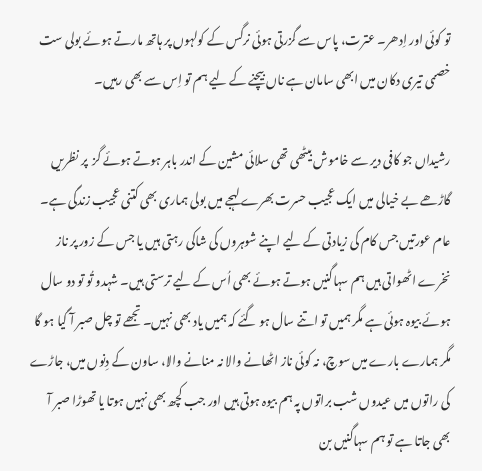تو کوئی اور اِدھر۔ عترت، پاس سے گزرتی ہوئی نرگس کے کولہوں پر ہاتھ مارتے ہوئے بولی ست خصمی تیری دکان میں ابھی سامان ہے ناں بیچنے کے لیے ہم تو اِس سے بھی رہیں۔

رشیداں جو کافی دیر سے خاموش بیٹھی تھی سلائی مشین کے اندر باہر ہوتے ہوئے گز  پر نظریں گاڑھے بے خیالی میں ایک عجیب حسرت بھرے لہجے میں بولی ہماری بھی کتنی عجیب زندگی ہے۔ عام عورتیں جس کام کی زیادتی کے لیے اپنے شوہروں کی شاکی رہتی ہیں یا جس کے زور پر ناز نخرے اٹھواتی ہیں ہم سہاگنیں ہوتے ہوئے بھی اُس کے لیے ترستی ہیں۔ شہدو تُو تو دو سال ہوئے بیوہ ہوئی ہے مگر ہمیں تو اتنے سال ہو گئے کہ ہمیں یاد بھی نہیں۔ تجھے تو چل صبر آ گیا ہو گا مگر ہمارے بارے میں سوچ، نہ کوئی ناز اٹھانے والا نہ منانے والا، ساون کے دِنوں میں، جاڑے کی راتوں میں عیدوں شب براتوں پہ ہم بیوہ ہوتی ہیں اور جب کچھ بھی نہیں ہوتا یا تھوڑا صبر آ بھی جاتا ہے تو ہم سہاگنیں بن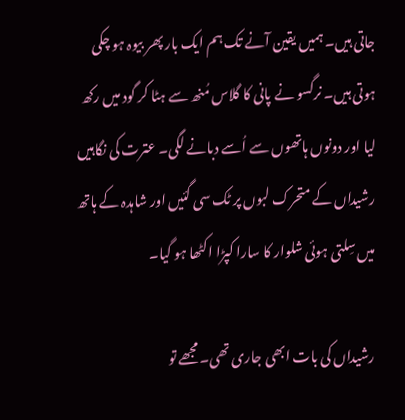جاتی ہیں۔ ہمیں یقین آنے تک ہم ایک بار پھر بیوہ ہو چکی ہوتی ہیں۔ نرگسو نے پانی کا گلاس مُنھ سے ہٹا کر گود میں رکھ لیا اور دونوں ہاتھوں سے اُسے دبانے لگی۔ عترت کی نگاہیں رشیداں کے متحرک لبوں پر ٹک سی گئیں اور شاہدہ کے ہاتھ میں سِلتی ہوئی شلوار کا سارا کپڑا اکٹھا ہو گیا۔

رشیداں کی بات ابھی جاری تھی۔ مجھے تو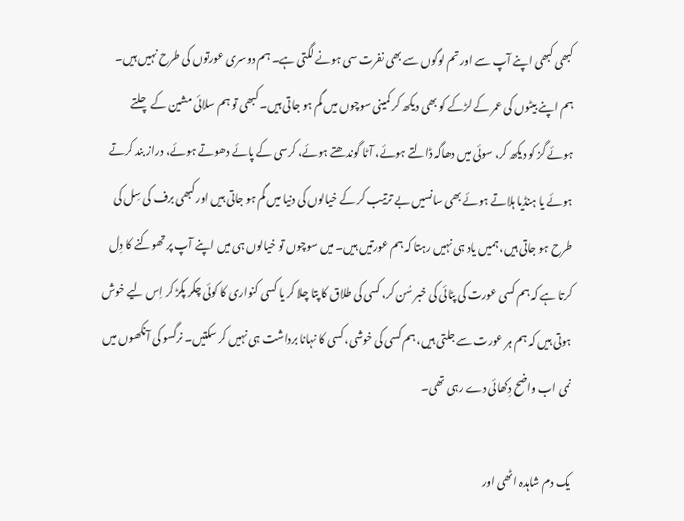کبھی کبھی اپنے آپ سے اور تم لوگوں سے بھی نفرت سی ہونے لگتی ہے۔ ہم دوسری عورتوں کی طرح نہیں ہیں۔ ہم اپنے بیٹوں کی عمر کے لڑکے کو بھی دیکھ کر کمینی سوچوں میں گم ہو جاتی ہیں۔ کبھی تو ہم سلائی مشین کے چلتے ہوئے گز کو دیکھ کر، سوئی میں دھاگہ ڈالتے ہوئے، آٹا گوندھتے ہوئے، کرسی کے پائے دھوتے ہوئے، دراز بند کرتے ہوئے یا ہنڈیا ہلاتے ہوئے بھی سانسیں بے ترتیب کر کے خیالوں کی دنیا میں گم ہو جاتی ہیں اور کبھی برف کی سِل کی طرح ہو جاتی ہیں، ہمیں یاد ہی نہیں رہتا کہ ہم عورتیں ہیں۔ میں سوچوں تو خیالوں ہی میں اپنے آپ پر تھوکنے کا دِل کرتا ہے کہ ہم کسی عورت کی پٹائی کی خبر سُن کر، کسی کی طلاق کا پتا چلا کر یا کسی کنواری کا کوئی چکر پکڑ کر اِس لیے خوش ہوتی ہیں کہ ہم ہر عورت سے جلتی ہیں، ہم کسی کی خوشی، کسی کا نہانا برداشت ہی نہیں کر سکتیں۔ نرگسو کی آنکھوں میں نمی اب واضح دِکھائی دے رہی تھی۔

یک دم شاہدہ اٹھی اور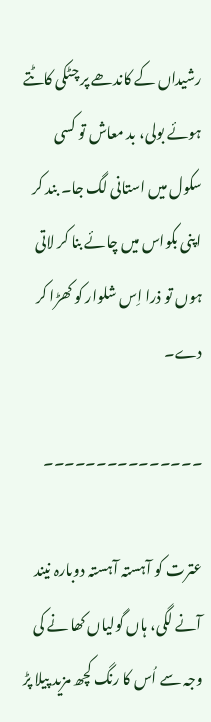رشیداں کے کاندھے پر چٹکی کاٹتے ہوئے بولی، بد معاش تو کسی سکول میں استانی لگ جا۔ بند کر اپنی بکواس میں چائے بنا کر لاتی ہوں تو ذرا اِس شلوار کو کھڑا کر دے۔

۔۔۔۔۔۔۔۔۔۔۔۔۔۔۔

عترت کو آہستہ آہستہ دوبارہ نیند آنے لگی، ہاں گولیاں کھا نے کی وجہ سے اُس کا رنگ کچھ مزید پیلا پڑ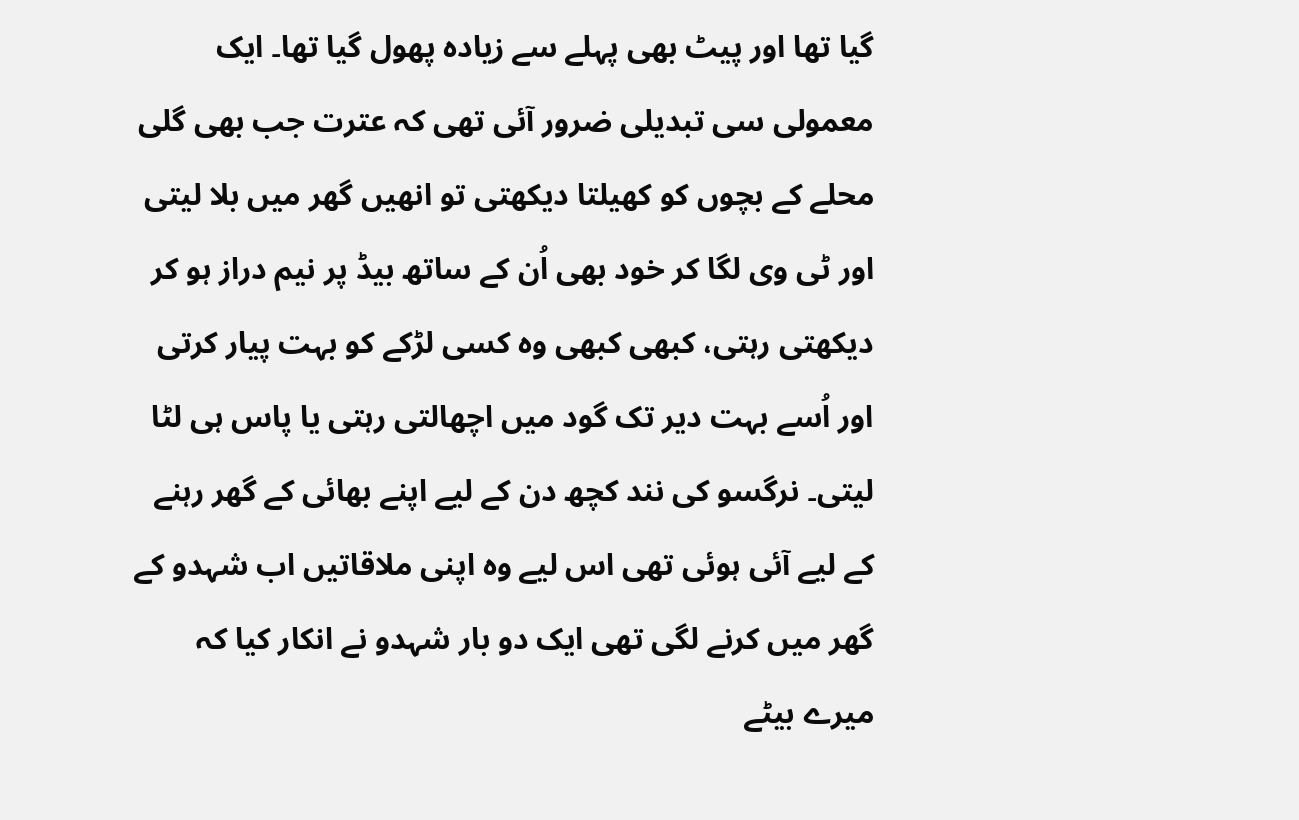گیا تھا اور پیٹ بھی پہلے سے زیادہ پھول گیا تھا۔ ایک معمولی سی تبدیلی ضرور آئی تھی کہ عترت جب بھی گلی محلے کے بچوں کو کھیلتا دیکھتی تو انھیں گھر میں بلا لیتی اور ٹی وی لگا کر خود بھی اُن کے ساتھ بیڈ پر نیم دراز ہو کر دیکھتی رہتی، کبھی کبھی وہ کسی لڑکے کو بہت پیار کرتی اور اُسے بہت دیر تک گود میں اچھالتی رہتی یا پاس ہی لٹا لیتی۔ نرگسو کی نند کچھ دن کے لیے اپنے بھائی کے گھر رہنے کے لیے آئی ہوئی تھی اس لیے وہ اپنی ملاقاتیں اب شہدو کے گھر میں کرنے لگی تھی ایک دو بار شہدو نے انکار کیا کہ میرے بیٹے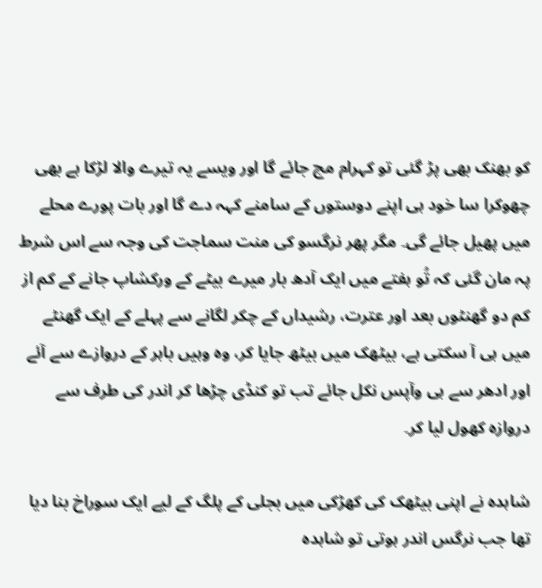کو بھنک بھی پڑ گئی تو کہرام مچ جائے گا اور ویسے یہ تیرے والا لڑکا ہے بھی چھوکرا سا خود ہی اپنے دوستوں کے سامنے کہہ دے گا اور بات پورے محلے میں پھیل جائے گی۔ مگر پھر نرگسو کی منت سماجت کی وجہ سے اس شرط پہ مان گئی کہ تُو ہفتے میں ایک آدھ بار میرے بیٹے کے ورکشاپ جانے کے کم از کم دو گھنٹوں بعد اور عترت، رشیداں کے چکر لگانے سے پہلے کے ایک گھنٹے میں ہی آ سکتی ہے، بیٹھک میں بیٹھ جایا کر، وہ وہیں باہر کے دروازے سے آئے اور ادھر سے ہی وآپس نکل جائے تب تو کنڈی چڑھا کر اندر کی طرف سے دروازہ کھول لیا کر۔

شاہدہ نے اپنی بیٹھک کی کھڑکی میں بجلی کے پلگ کے لیے ایک سوراخ بنا دیا تھا جب نرگس اندر ہوتی تو شاہدہ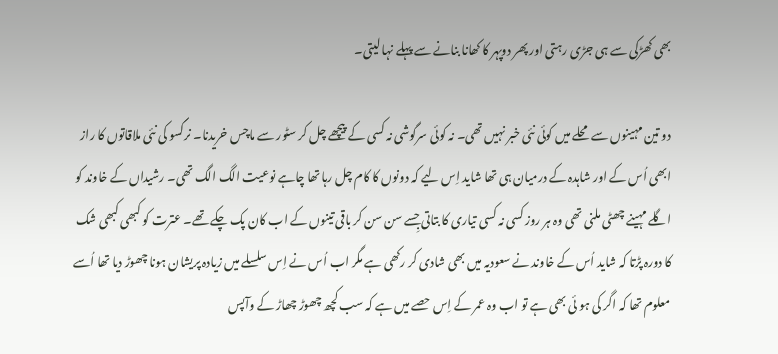بھی کھڑکی سے ہی جڑی رہتی اور پھر دوپہر کا کھانا بنانے سے پہلے نہا لیتی۔

دو تین مہینوں سے محلے میں کوئی نئی خبر نہیں تھی۔ نہ کوئی سرگوشی نہ کسی کے پیچھے چل کر سٹور سے ماچس خریدنا۔ نرگسو کی نئی ملاقاتوں کا راز ابھی اُس کے اور شاہدہ کے درمیان ہی تھا شاید اِس لیے کہ دونوں کا کام چل رہا تھا چاہے نوعیت الگ الگ تھی۔ رشیداں کے خاوند کو اگلے مہینے چھٹی ملنی تھی وہ ہر روز کسی نہ کسی تیاری کا بتاتی جِسے سن سن کر باقی تینوں کے اب کان پک چکے تھے۔ عترت کو کبھی کبھی شک کا دورہ پڑتا کہ شاید اُس کے خاوند نے سعودیہ میں بھی شادی کر رکھی ہے مگر اب اُس نے اِس سلسلے میں زیادہ پریشان ہونا چھوڑ دیا تھا اُسے معلوم تھا کہ اگر کی ہو ئی بھی ہے تو اب وہ عمر کے اِس حصے میں ہے کہ سب کچھ چھوڑ چھاڑ کے وآپس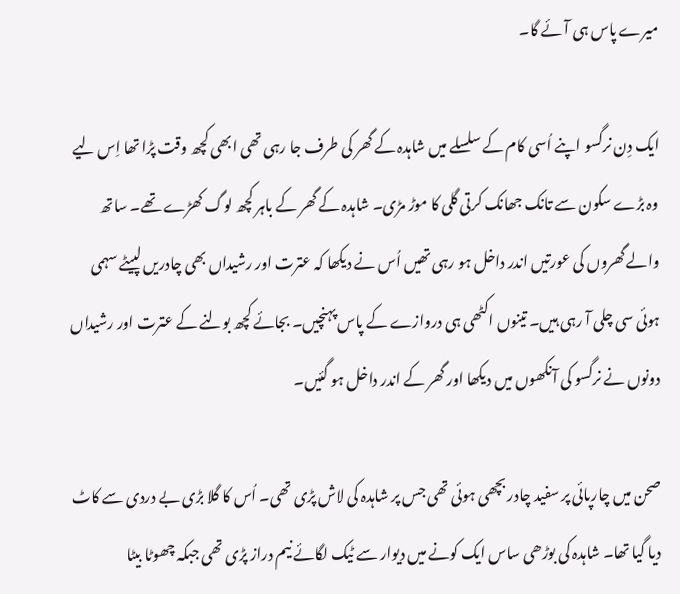میرے پاس ہی آئے گا۔

ایک دِن نرگسو اپنے اُسی کام کے سلسلے میں شاہدہ کے گھر کی طرف جا رہی تھی ابھی کچھ وقت پڑا تھا اِس لیے وہ بڑے سکون سے تانک جھانک کرتی گلی کا موڑ مڑی۔ شاہدہ کے گھر کے باہر کچھ لوگ کھڑے تھے۔ ساتھ والے گھروں کی عورتیں اندر داخل ہو رہی تھیں اُس نے دیکھا کہ عترت اور رشیداں بھی چادریں لپیٹے سہمی ہوئی سی چلی آ رہی ہیں۔ تینوں اکٹھی ہی دروازے کے پاس پہنچیں۔ بجائے کچھ بولنے کے عترت اور رشیداں دونوں نے نرگسو کی آنکھوں میں دیکھا اور گھر کے اندر داخل ہو گئیں۔

صحن میں چارپائی پر سفید چادر بچھی ہوئی تھی جس پر شاہدہ کی لاش پڑی تھی۔ اُس کا گلا بڑی بے دردی سے کاٹ دیا گیا تھا۔ شاہدہ کی بوڑھی ساس ایک کونے میں دیوار سے ٹیک لگائے نیم دراز پڑی تھی جبکہ چھوٹا بیٹا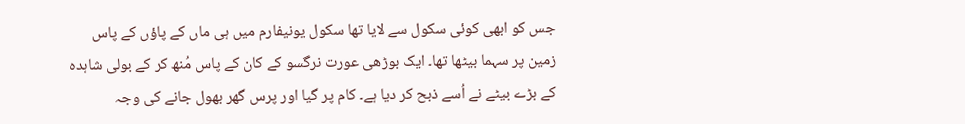جس کو ابھی کوئی سکول سے لایا تھا سکول یونیفارم میں ہی ماں کے پاؤں کے پاس زمین پر سہما بیٹھا تھا۔ ایک بوڑھی عورت نرگسو کے کان کے پاس مُنھ کر کے بولی شاہدہ کے بڑے بیٹے نے اُسے ذبح کر دیا ہے۔ کام پر گیا اور پرس گھر بھول جانے کی وجہ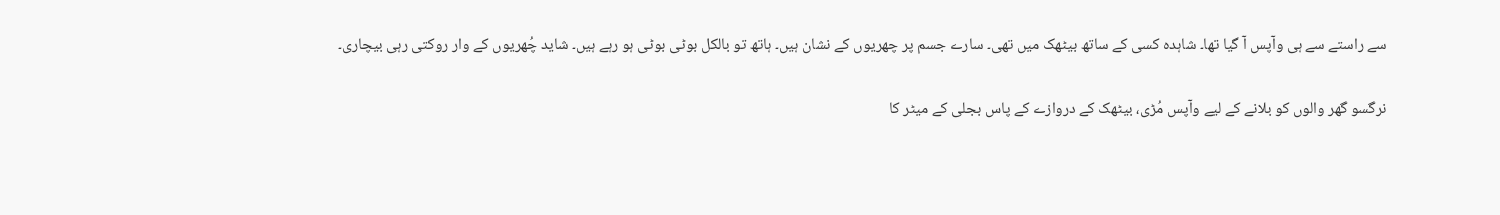سے راستے سے ہی وآپس آ گیا تھا۔ شاہدہ کسی کے ساتھ بیٹھک میں تھی۔ سارے جسم پر چھریوں کے نشان ہیں۔ ہاتھ تو بالکل بوٹی بوٹی ہو رہے ہیں۔ شاید چُھریوں کے وار روکتی رہی بیچاری۔

نرگسو گھر والوں کو بلانے کے لیے وآپس مُڑی، بیٹھک کے دروازے کے پاس بجلی کے میٹر کا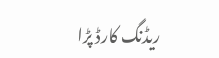ریڈنگ کارڈ پڑا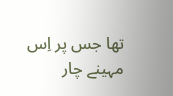تھا جس پر اِس مہینے چار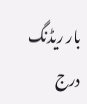بار ریڈنگ درج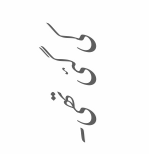کی گئی تھی۔